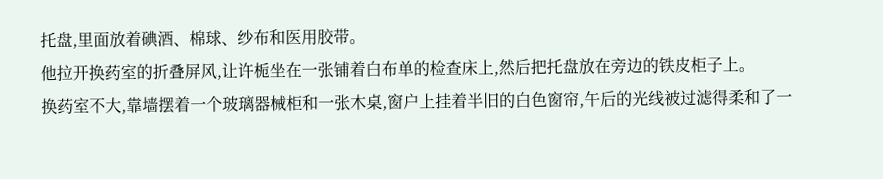托盘,里面放着碘酒、棉球、纱布和医用胶带。
他拉开换药室的折叠屏风,让许栀坐在一张铺着白布单的检查床上,然后把托盘放在旁边的铁皮柜子上。
换药室不大,靠墙摆着一个玻璃器械柜和一张木桌,窗户上挂着半旧的白色窗帘,午后的光线被过滤得柔和了一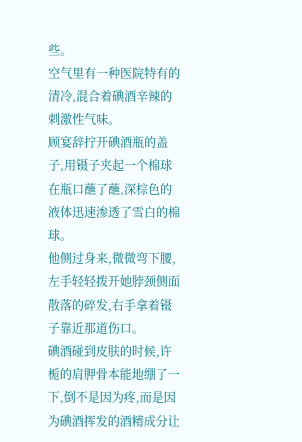些。
空气里有一种医院特有的清冷,混合着碘酒辛辣的刺激性气味。
顾宴辞拧开碘酒瓶的盖子,用镊子夹起一个棉球在瓶口蘸了蘸,深棕色的液体迅速渗透了雪白的棉球。
他侧过身来,微微弯下腰,左手轻轻拨开她脖颈侧面散落的碎发,右手拿着镊子靠近那道伤口。
碘酒碰到皮肤的时候,许栀的肩胛骨本能地绷了一下,倒不是因为疼,而是因为碘酒挥发的酒精成分让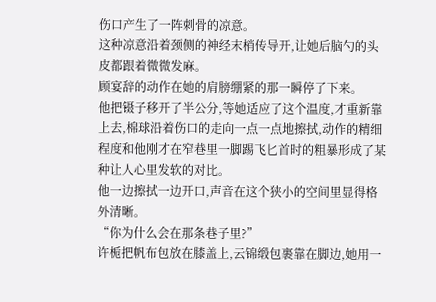伤口产生了一阵刺骨的凉意。
这种凉意沿着颈侧的神经末梢传导开,让她后脑勺的头皮都跟着微微发麻。
顾宴辞的动作在她的肩膀绷紧的那一瞬停了下来。
他把镊子移开了半公分,等她适应了这个温度,才重新靠上去,棉球沿着伤口的走向一点一点地擦拭,动作的精细程度和他刚才在窄巷里一脚踢飞匕首时的粗暴形成了某种让人心里发软的对比。
他一边擦拭一边开口,声音在这个狭小的空间里显得格外清晰。
“你为什么会在那条巷子里?”
许栀把帆布包放在膝盖上,云锦缎包裹靠在脚边,她用一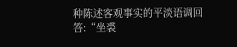种陈述客观事实的平淡语调回答:“坐裘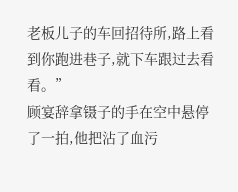老板儿子的车回招待所,路上看到你跑进巷子,就下车跟过去看看。”
顾宴辞拿镊子的手在空中悬停了一拍,他把沾了血污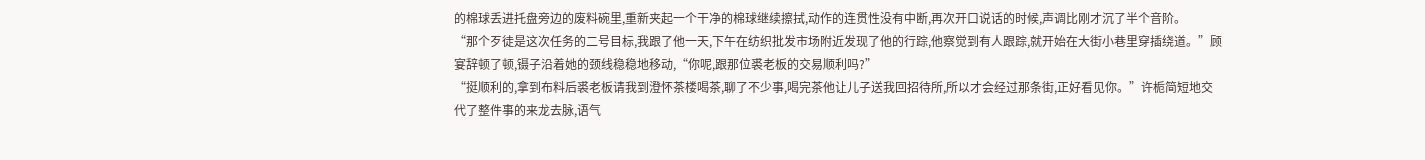的棉球丢进托盘旁边的废料碗里,重新夹起一个干净的棉球继续擦拭,动作的连贯性没有中断,再次开口说话的时候,声调比刚才沉了半个音阶。
“那个歹徒是这次任务的二号目标,我跟了他一天,下午在纺织批发市场附近发现了他的行踪,他察觉到有人跟踪,就开始在大街小巷里穿插绕道。”顾宴辞顿了顿,镊子沿着她的颈线稳稳地移动,“你呢,跟那位裘老板的交易顺利吗?”
“挺顺利的,拿到布料后裘老板请我到澄怀茶楼喝茶,聊了不少事,喝完茶他让儿子送我回招待所,所以才会经过那条街,正好看见你。”许栀简短地交代了整件事的来龙去脉,语气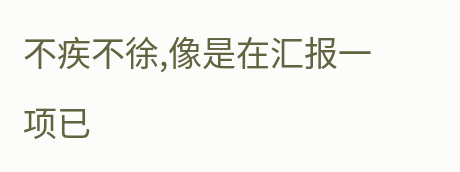不疾不徐,像是在汇报一项已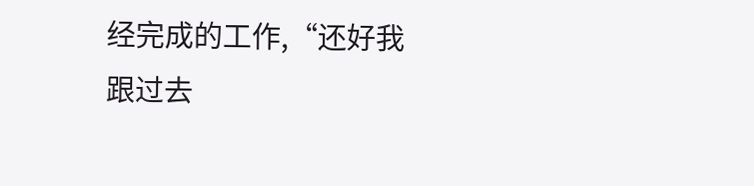经完成的工作,“还好我跟过去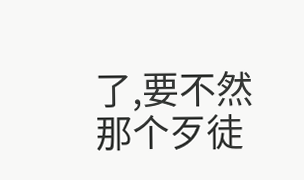了,要不然那个歹徒